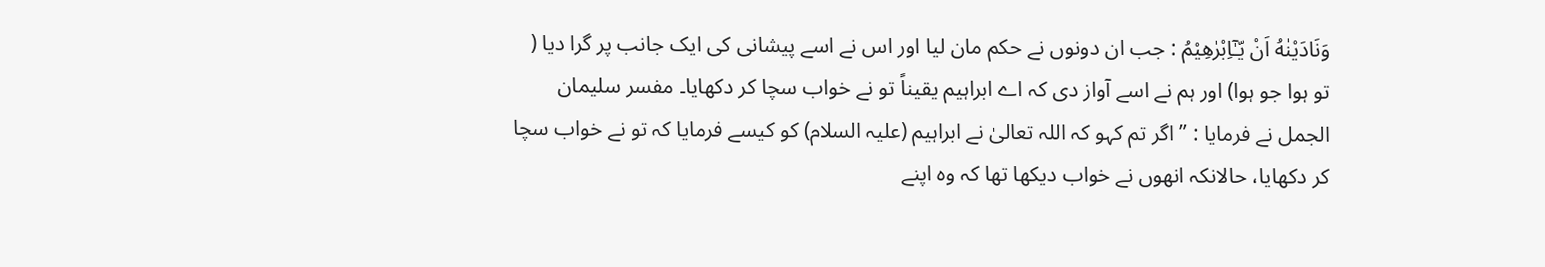وَنَادَيْنٰهُ اَنْ يّـٰٓاِبْرٰهِيْمُ : جب ان دونوں نے حکم مان لیا اور اس نے اسے پیشانی کی ایک جانب پر گرا دیا ( تو ہوا جو ہوا) اور ہم نے اسے آواز دی کہ اے ابراہیم یقیناً تو نے خواب سچا کر دکھایا۔ مفسر سلیمان الجمل نے فرمایا : ” اگر تم کہو کہ اللہ تعالیٰ نے ابراہیم (علیہ السلام) کو کیسے فرمایا کہ تو نے خواب سچا کر دکھایا، حالانکہ انھوں نے خواب دیکھا تھا کہ وہ اپنے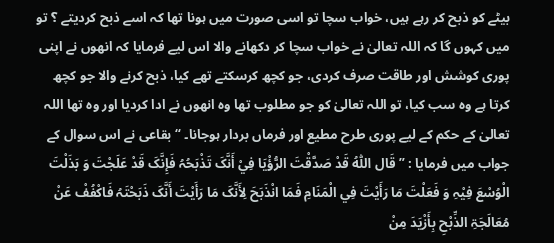بیٹے کو ذبح کر رہے ہیں، خواب سچا تو اسی صورت میں ہونا تھا کہ اسے ذبح کردیتے ؟ تو میں کہوں گا کہ اللہ تعالیٰ نے خواب سچا کر دکھانے والا اس لیے فرمایا کہ انھوں نے اپنی پوری کوشش اور طاقت صرف کردی، جو کچھ کرسکتے تھے کیا، ذبح کرنے والا جو کچھ کرتا ہے وہ سب کیا، تو اللہ تعالیٰ کو جو مطلوب تھا وہ انھوں نے ادا کردیا اور وہ تھا اللہ تعالیٰ کے حکم کے لیے پوری طرح مطیع اور فرماں بردار ہوجانا۔ “ بقاعی نے اس سوال کے جواب میں فرمایا : ” قَال اللّٰہُ قَدْ صَدَّقْتَ الرُّؤْیَا فِيْ أَنَّکَ تَذْبَحُہُ فَإِنَّکَ قَدْ عَلَجْتَ وَ بَذَلْتَ الْوُسْعَ فِیْہِ وَ فَعَلْتَ مَا رَأَیْتَ فِي الْمَنَامِ فَمَا انْذَبَحَ لِأَنَّکَ مَا رَأَیْتَ أَنَّکَ ذَبَحْتَہُ فَاکْفُفْ عَنْ مُعَالَجَۃِ الذِّبْحِ بِأَزْیَدَ مِنْ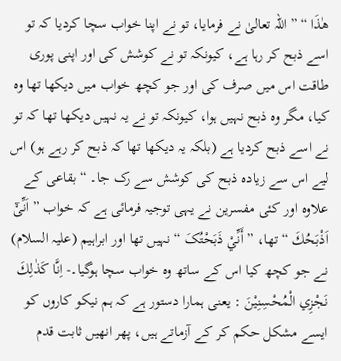ھٰذَا “ ” اللہ تعالیٰ نے فرمایا، تو نے اپنا خواب سچا کردیا کہ تو اسے ذبح کر رہا ہے، کیونکہ تو نے کوشش کی اور اپنی پوری طاقت اس میں صرف کی اور جو کچھ خواب میں دیکھا تھا وہ کیا، مگر وہ ذبح نہیں ہوا، کیونکہ تو نے یہ نہیں دیکھا تھا کہ تو نے اسے ذبح کردیا ہے (بلکہ یہ دیکھا تھا کہ ذبح کر رہے ہو) اس لیے اس سے زیادہ ذبح کی کوشش سے رک جا۔ “ بقاعی کے علاوہ اور کئی مفسرین نے یہی توجیہ فرمائی ہے کہ خواب ” اَنِّىْٓ اَذْبَحُكَ “ تھا، ” أَنِّيْ ذَبَحْتُکَ “ نہیں تھا اور ابراہیم (علیہ السلام) نے جو کچھ کیا اس کے ساتھ وہ خواب سچا ہوگیا۔- اِنَّا كَذٰلِكَ نَجْزِي الْمُحْسِنِيْنَ : یعنی ہمارا دستور ہے کہ ہم نیکو کاروں کو ایسے مشکل حکم کر کے آزماتے ہیں، پھر انھیں ثابت قدم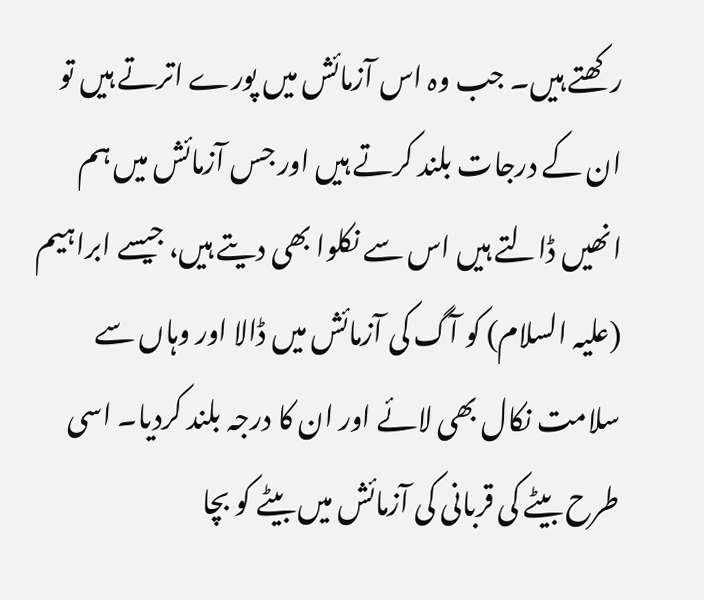رکھتے ہیں۔ جب وہ اس آزمائش میں پورے اترتے ہیں تو ان کے درجات بلند کرتے ہیں اور جس آزمائش میں ہم انھیں ڈالتے ہیں اس سے نکلوا بھی دیتے ہیں، جیسے ابراہیم (علیہ السلام) کو آگ کی آزمائش میں ڈالا اور وہاں سے سلامت نکال بھی لائے اور ان کا درجہ بلند کردیا۔ اسی طرح بیٹے کی قربانی کی آزمائش میں بیٹے کو بچا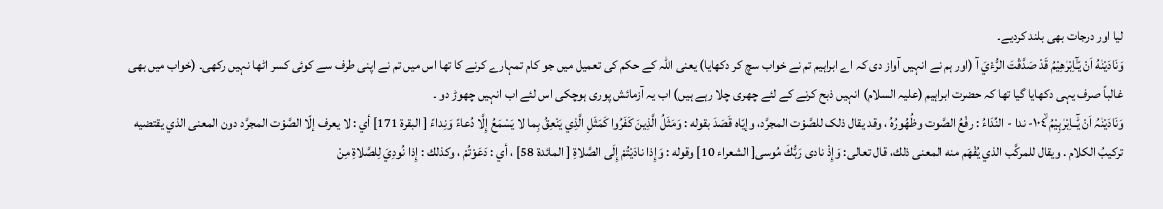لیا اور درجات بھی بلند کردیے۔
وَنَادَيْنٰهُ اَنْ يّـٰٓاِبْرٰهِيْمُ قَدْ صَدَّقْتَ الرُّءْيَ آ (اور ہم نے انہیں آواز دی کہ اے ابراہیم تم نے خواب سچ کر دکھایا) یعنی اللہ کے حکم کی تعمیل میں جو کام تمہارے کرنے کا تھا اس میں تم نے اپنی طرف سے کوئی کسر اٹھا نہیں رکھی۔ (خواب میں بھی غالباً صرف یہی دکھایا گیا تھا کہ حضرت ابراہیم (علیہ السلام) انہیں ذبح کرنے کے لئے چھری چلا رہے ہیں) اب یہ آزمائش پوری ہوچکی اس لئے اب انہیں چھوڑ دو ۔
وَنَادَيْنٰہُ اَنْ يّٰٓــاِبْرٰہِيْمُ ١٠٤ۙ- ندا - النِّدَاءُ : رفْعُ الصَّوت وظُهُورُهُ ، وقد يقال ذلک للصَّوْت المجرَّد، وإيّاه قَصَدَ بقوله : وَمَثَلُ الَّذِينَ كَفَرُوا كَمَثَلِ الَّذِي يَنْعِقُ بِما لا يَسْمَعُ إِلَّا دُعاءً وَنِداءً [ البقرة 171] أي : لا يعرف إلّا الصَّوْت المجرَّد دون المعنی الذي يقتضيه تركيبُ الکلام . ويقال للمرکَّب الذي يُفْهَم منه المعنی ذلك، قال تعالی: وَإِذْ نادی رَبُّكَ مُوسی[ الشعراء 10] وقوله : وَإِذا نادَيْتُمْ إِلَى الصَّلاةِ [ المائدة 58] ، أي : دَعَوْتُمْ ، وکذلك : إِذا نُودِيَ لِلصَّلاةِ مِنْ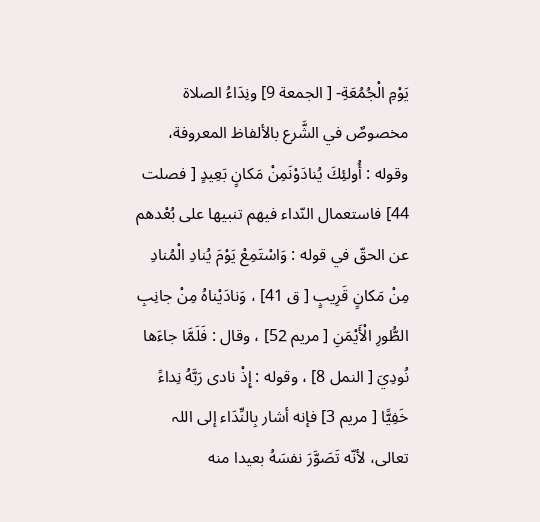يَوْمِ الْجُمُعَةِ- [ الجمعة 9] ونِدَاءُ الصلاة مخصوصٌ في الشَّرع بالألفاظ المعروفة، وقوله : أُولئِكَ يُنادَوْنَمِنْ مَكانٍ بَعِيدٍ [ فصلت 44] فاستعمال النّداء فيهم تنبيها علی بُعْدهم عن الحقّ في قوله : وَاسْتَمِعْ يَوْمَ يُنادِ الْمُنادِ مِنْ مَكانٍ قَرِيبٍ [ ق 41] ، وَنادَيْناهُ مِنْ جانِبِ الطُّورِ الْأَيْمَنِ [ مریم 52] ، وقال : فَلَمَّا جاءَها نُودِيَ [ النمل 8] ، وقوله : إِذْ نادی رَبَّهُ نِداءً خَفِيًّا [ مریم 3] فإنه أشار بِالنِّدَاء إلى اللہ تعالی، لأنّه تَصَوَّرَ نفسَهُ بعیدا منه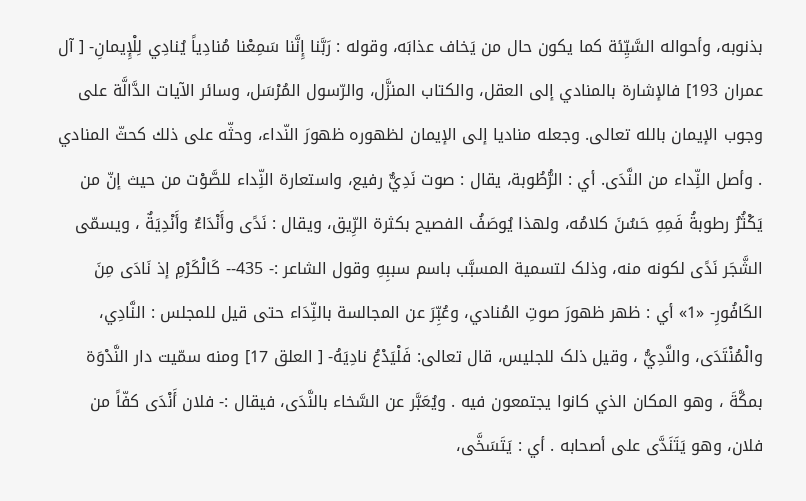بذنوبه، وأحواله السَّيِّئة كما يكون حال من يَخاف عذابَه، وقوله : رَبَّنا إِنَّنا سَمِعْنا مُنادِياً يُنادِي لِلْإِيمانِ- [ آل عمران 193] فالإشارة بالمنادي إلى العقل، والکتاب المنزَّل، والرّسول المُرْسَل، وسائر الآیات الدَّالَّة علی وجوب الإيمان بالله تعالی. وجعله منادیا إلى الإيمان لظهوره ظهورَ النّداء، وحثّه علی ذلك كحثّ المنادي . وأصل النِّداء من النَّدَى. أي : الرُّطُوبة، يقال : صوت نَدِيٌّ رفیع، واستعارة النِّداء للصَّوْت من حيث إنّ من يَكْثُرُ رطوبةُ فَمِهِ حَسُنَ کلامُه، ولهذا يُوصَفُ الفصیح بکثرة الرِّيق، ويقال : نَدًى وأَنْدَاءٌ وأَنْدِيَةٌ ، ويسمّى الشَّجَر نَدًى لکونه منه، وذلک لتسمية المسبَّب باسم سببِهِ وقول الشاعر :- 435-- كَالْكَرْمِ إذ نَادَى مِنَ الكَافُورِ- «1» أي : ظهر ظهورَ صوتِ المُنادي، وعُبِّرَ عن المجالسة بالنِّدَاء حتی قيل للمجلس : النَّادِي، والْمُنْتَدَى، والنَّدِيُّ ، وقیل ذلک للجلیس، قال تعالی: فَلْيَدْعُ نادِيَهُ- [ العلق 17] ومنه سمّيت دار النَّدْوَة بمكَّةَ ، وهو المکان الذي کانوا يجتمعون فيه . ويُعَبَّر عن السَّخاء بالنَّدَى، فيقال :- فلان أَنْدَى كفّاً من فلان، وهو يَتَنَدَّى علی أصحابه . أي : يَتَسَخَّى،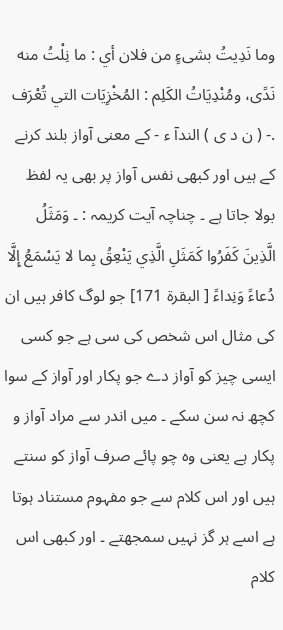وما نَدِيتُ بشیءٍ من فلان أي : ما نِلْتُ منه نَدًى، ومُنْدِيَاتُ الكَلِم : المُخْزِيَات التي تُعْرَف .- ( ن د ی ) الندآ ء - کے معنی آواز بلند کرنے کے ہیں اور کبھی نفس آواز پر بھی یہ لفظ بولا جاتا ہے ۔ چناچہ آیت کریمہ : ۔ وَمَثَلُ الَّذِينَ كَفَرُوا كَمَثَلِ الَّذِي يَنْعِقُ بِما لا يَسْمَعُ إِلَّا دُعاءً وَنِداءً [ البقرة 171] جو لوگ کافر ہیں ان کی مثال اس شخص کی سی ہے جو کسی ایسی چیز کو آواز دے جو پکار اور آواز کے سوا کچھ نہ سن سکے ۔ میں اندر سے مراد آواز و پکار ہے یعنی وہ چو پائے صرف آواز کو سنتے ہیں اور اس کلام سے جو مفہوم مستناد ہوتا ہے اسے ہر گز نہیں سمجھتے ۔ اور کبھی اس کلام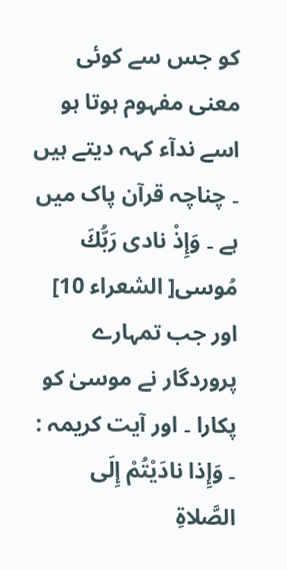کو جس سے کوئی معنی مفہوم ہوتا ہو اسے ندآء کہہ دیتے ہیں ۔ چناچہ قرآن پاک میں ہے ۔ وَإِذْ نادی رَبُّكَ مُوسی[ الشعراء 10] اور جب تمہارے پروردگار نے موسیٰ کو پکارا ۔ اور آیت کریمہ : ۔ وَإِذا نادَيْتُمْ إِلَى الصَّلاةِ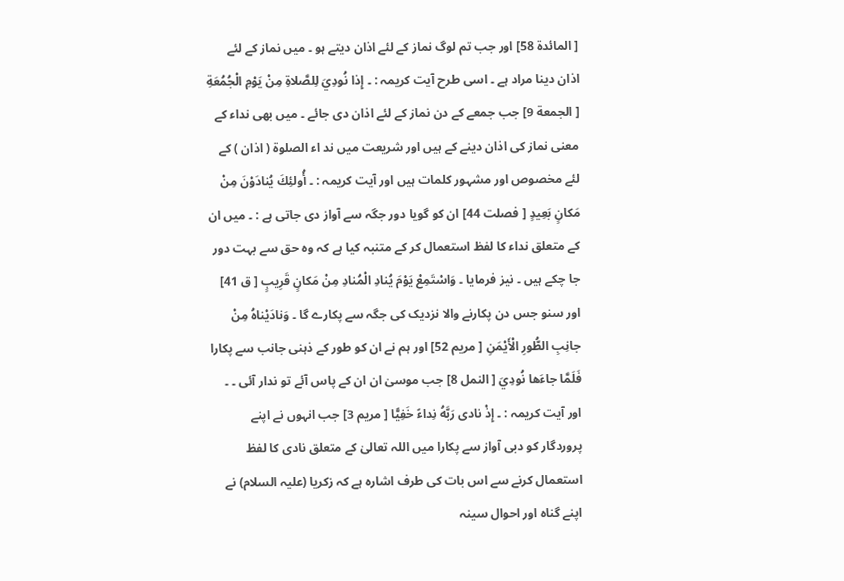[ المائدة 58] اور جب تم لوگ نماز کے لئے اذان دیتے ہو ۔ میں نماز کے لئے اذان دینا مراد ہے ۔ اسی طرح آیت کریمہ : ۔ إِذا نُودِيَ لِلصَّلاةِ مِنْ يَوْمِ الْجُمُعَةِ [ الجمعة 9] جب جمعے کے دن نماز کے لئے اذان دی جائے ۔ میں بھی نداء کے معنی نماز کی اذان دینے کے ہیں اور شریعت میں ند اء الصلوۃ ( اذان ) کے لئے مخصوص اور مشہور کلمات ہیں اور آیت کریمہ : ۔ أُولئِكَ يُنادَوْنَ مِنْ مَكانٍ بَعِيدٍ [ فصلت 44] ان کو گویا دور جگہ سے آواز دی جاتی ہے : ۔ میں ان کے متعلق نداء کا لفظ استعمال کر کے متنبہ کیا ہے کہ وہ حق سے بہت دور جا چکے ہیں ۔ نیز فرمایا ۔ وَاسْتَمِعْ يَوْمَ يُنادِ الْمُنادِ مِنْ مَكانٍ قَرِيبٍ [ ق 41] اور سنو جس دن پکارنے والا نزدیک کی جگہ سے پکارے گا ۔ وَنادَيْناهُ مِنْ جانِبِ الطُّورِ الْأَيْمَنِ [ مریم 52] اور ہم نے ان کو طور کے ذہنی جانب سے پکارا فَلَمَّا جاءَها نُودِيَ [ النمل 8] جب موسیٰ ان ان کے پاس آئے تو ندار آئی ۔ ۔ اور آیت کریمہ : ۔ إِذْ نادی رَبَّهُ نِداءً خَفِيًّا [ مریم 3] جب انہوں نے اپنے پروردگار کو دبی آواز سے پکارا میں اللہ تعالیٰ کے متعلق نادی کا لفظ استعمال کرنے سے اس بات کی طرف اشارہ ہے کہ زکریا (علیہ السلام) نے اپنے گناہ اور احوال سینہ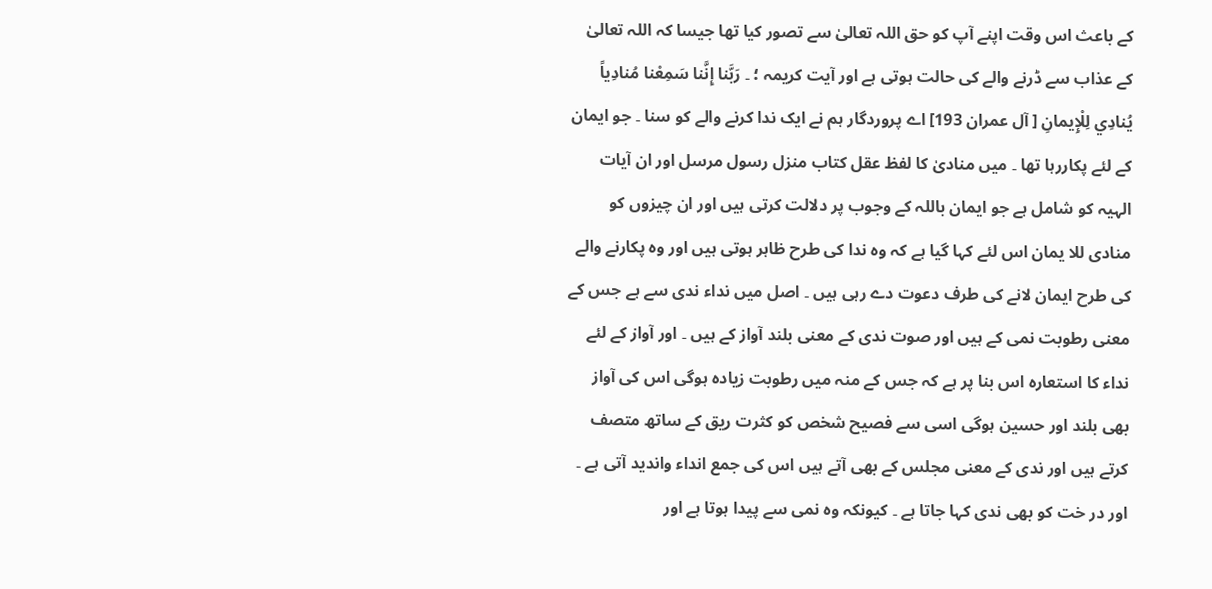کے باعث اس وقت اپنے آپ کو حق اللہ تعالیٰ سے تصور کیا تھا جیسا کہ اللہ تعالیٰ کے عذاب سے ڈرنے والے کی حالت ہوتی ہے اور آیت کریمہ ؛ ۔ رَبَّنا إِنَّنا سَمِعْنا مُنادِياً يُنادِي لِلْإِيمانِ [ آل عمران 193] اے پروردگار ہم نے ایک ندا کرنے والے کو سنا ۔ جو ایمان کے لئے پکاررہا تھا ۔ میں منادیٰ کا لفظ عقل کتاب منزل رسول مرسل اور ان آیات الہیہ کو شامل ہے جو ایمان باللہ کے وجوب پر دلالت کرتی ہیں اور ان چیزوں کو منادی للا یمان اس لئے کہا گیا ہے کہ وہ ندا کی طرح ظاہر ہوتی ہیں اور وہ پکارنے والے کی طرح ایمان لانے کی طرف دعوت دے رہی ہیں ۔ اصل میں نداء ندی سے ہے جس کے معنی رطوبت نمی کے ہیں اور صوت ندی کے معنی بلند آواز کے ہیں ۔ اور آواز کے لئے نداء کا استعارہ اس بنا پر ہے کہ جس کے منہ میں رطوبت زیادہ ہوگی اس کی آواز بھی بلند اور حسین ہوگی اسی سے فصیح شخص کو کثرت ریق کے ساتھ متصف کرتے ہیں اور ندی کے معنی مجلس کے بھی آتے ہیں اس کی جمع انداء واندید آتی ہے ۔ اور در خت کو بھی ندی کہا جاتا ہے ۔ کیونکہ وہ نمی سے پیدا ہوتا ہے اور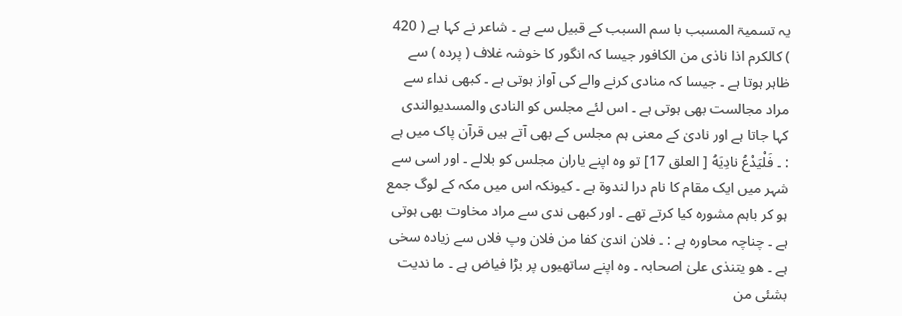یہ تسمیۃ المسبب با سم السبب کے قبیل سے ہے ۔ شاعر نے کہا ہے ( 420 ) کالکرم اذا نادٰی من الکافور جیسا کہ انگور کا خوشہ غلاف ( پردہ ) سے ظاہر ہوتا ہے ۔ جیسا کہ منادی کرنے والے کی آواز ہوتی ہے ۔ کبھی نداء سے مراد مجالست بھی ہوتی ہے ۔ اس لئے مجلس کو النادی والمسدیوالندی کہا جاتا ہے اور نادیٰ کے معنی ہم مجلس کے بھی آتے ہیں قرآن پاک میں ہے : ۔ فَلْيَدْعُ نادِيَهُ [ العلق 17] تو وہ اپنے یاران مجلس کو بلالے ۔ اور اسی سے شہر میں ایک مقام کا نام درا لندوۃ ہے ۔ کیونکہ اس میں مکہ کے لوگ جمع ہو کر باہم مشورہ کیا کرتے تھے ۔ اور کبھی ندی سے مراد مخاوت بھی ہوتی ہے ۔ چناچہ محاورہ ہے : ۔ فلان اندیٰ کفا من فلان وپ فلاں سے زیادہ سخی ہے ۔ ھو یتندٰی علیٰ اصحابہ ۔ وہ اپنے ساتھیوں پر بڑا فیاض ہے ۔ ما ندیت بشئی من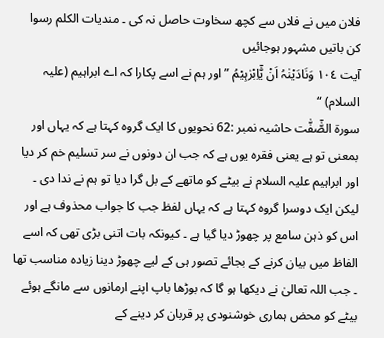فلان میں نے فلاں سے کچھ سخاوت حاصل نہ کی ۔ مندیات الکلم رسوا کن باتیں مشہور ہوجائیں
آیت ١٠٤ وَنَادَیْنٰہُ اَنْ یّٰٓاِبْرٰہِیْمُ ” اور ہم نے اسے پکارا کہ اے ابراہیم (علیہ السلام) “
سورة الصّٰٓفّٰت حاشیہ نمبر :62 نحویوں کا ایک گروہ کہتا ہے کہ یہاں اور بمعنی تو ہے یعنی فقرہ یوں ہے کہ جب ان دونوں نے سر تسلیم خم کر دیا اور ابراہیم علیہ السلام نے بیٹے کو ماتھے کے بل گرا دیا تو ہم نے ندا دی ۔ لیکن ایک دوسرا گروہ کہتا ہے کہ یہاں لفظ جب کا جواب محذوف ہے اور اس کو ذہن سامع پر چھوڑ دیا گیا ہے ۔ کیونکہ بات اتنی بڑی تھی کہ اسے الفاظ میں بیان کرنے کے بجائے تصور ہی کے لیے چھوڑ دینا زیادہ مناسب تھا ۔ جب اللہ تعالیٰ نے دیکھا ہو گا کہ بوڑھا باپ اپنے ارمانوں سے مانگے ہوئے بیٹے کو محض ہماری خوشنودی پر قربان کر دینے کے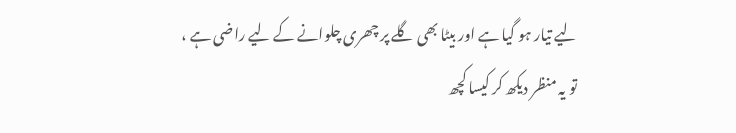لیے تیار ہو گیا ہے اور بیٹا بھی گلے پر چھری چلوانے کے لیے راضی ہے ، تو یہ منظر دیکھ کر کیسا کچھ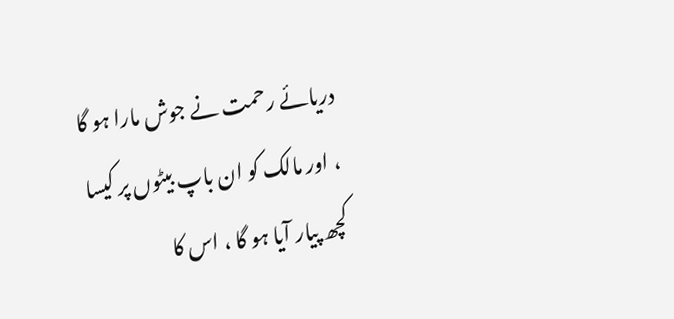دریائے رحمت نے جوش مارا ہو گا ، اور مالک کو ان باپ بیٹوں پر کیسا کچھ پیار آیا ہو گا ، اس کا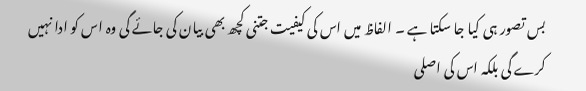بس تصور ہی کیا جا سکتا ہے ۔ الفاظ میں اس کی کیفیت جتنی کچھ بھی بیان کی جائے گی وہ اس کو ادا نہیں کرے گی بلکہ اس کی اصلی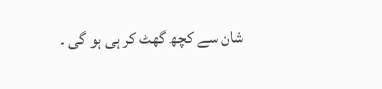شان سے کچھ گھٹ کر ہی ہو گی ۔